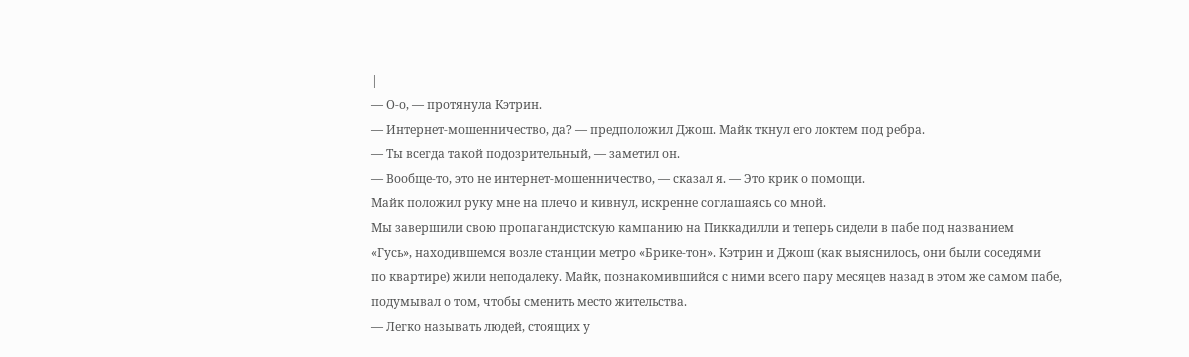|
— О-о, — протянула Кэтрин.
— Интернет-мошенничество, да? — предположил Джош. Майк ткнул его локтем под ребра.
— Ты всегда такой подозрительный, — заметил он.
— Вообще-то, это не интернет-мошенничество, — сказал я. — Это крик о помощи.
Майк положил руку мне на плечо и кивнул, искренне соглашаясь со мной.
Мы завершили свою пропагандистскую кампанию на Пиккадилли и теперь сидели в пабе под названием
«Гусь», находившемся возле станции метро «Брике-тон». Кэтрин и Джош (как выяснилось, они были соседями
по квартире) жили неподалеку. Майк, познакомившийся с ними всего пару месяцев назад в этом же самом пабе, подумывал о том, чтобы сменить место жительства.
— Легко называть людей, стоящих у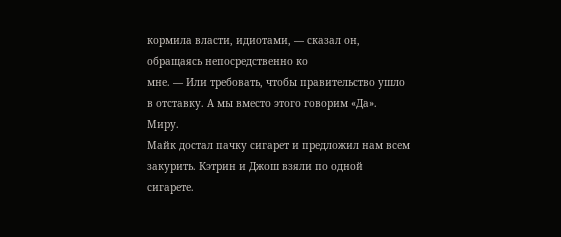кормила власти, идиотами, — сказал он, обращаясь непосредственно ко
мне. — Или требовать, чтобы правительство ушло в отставку. А мы вместо этого говорим «Да». Миру.
Майк достал пачку сигарет и предложил нам всем закурить. Кэтрин и Джош взяли по одной сигарете.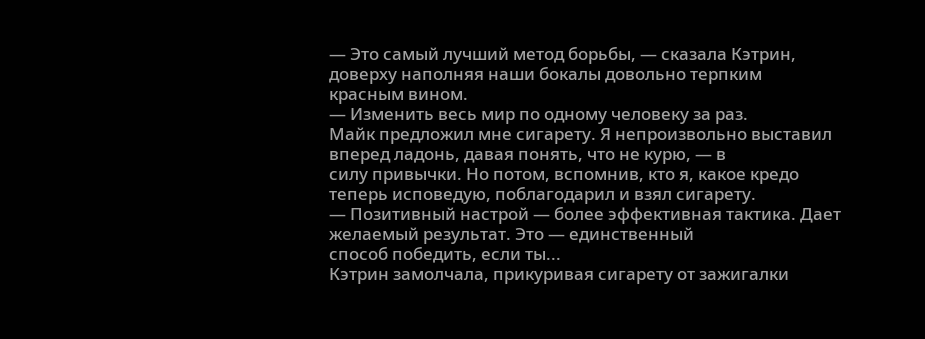— Это самый лучший метод борьбы, — сказала Кэтрин, доверху наполняя наши бокалы довольно терпким
красным вином.
— Изменить весь мир по одному человеку за раз.
Майк предложил мне сигарету. Я непроизвольно выставил вперед ладонь, давая понять, что не курю, — в
силу привычки. Но потом, вспомнив, кто я, какое кредо теперь исповедую, поблагодарил и взял сигарету.
— Позитивный настрой — более эффективная тактика. Дает желаемый результат. Это — единственный
способ победить, если ты...
Кэтрин замолчала, прикуривая сигарету от зажигалки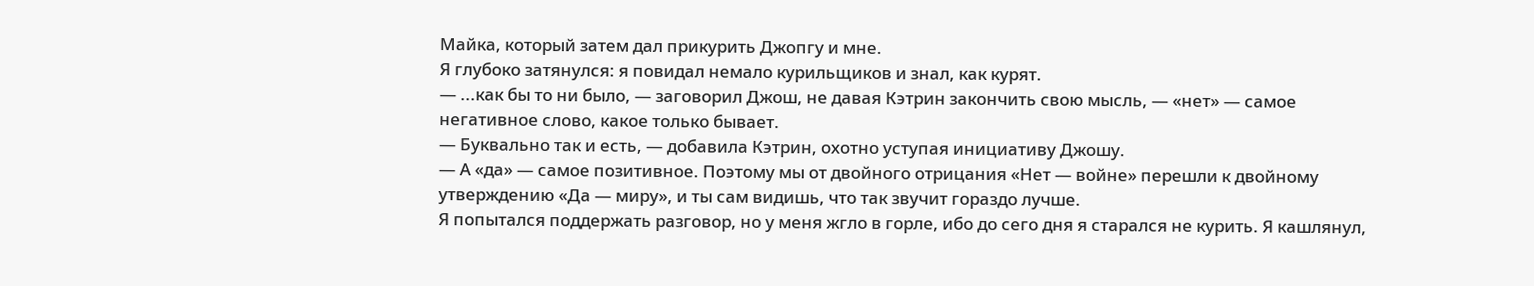Майка, который затем дал прикурить Джопгу и мне.
Я глубоко затянулся: я повидал немало курильщиков и знал, как курят.
— ...как бы то ни было, — заговорил Джош, не давая Кэтрин закончить свою мысль, — «нет» — самое
негативное слово, какое только бывает.
— Буквально так и есть, — добавила Кэтрин, охотно уступая инициативу Джошу.
— А «да» — самое позитивное. Поэтому мы от двойного отрицания «Нет — войне» перешли к двойному
утверждению «Да — миру», и ты сам видишь, что так звучит гораздо лучше.
Я попытался поддержать разговор, но у меня жгло в горле, ибо до сего дня я старался не курить. Я кашлянул,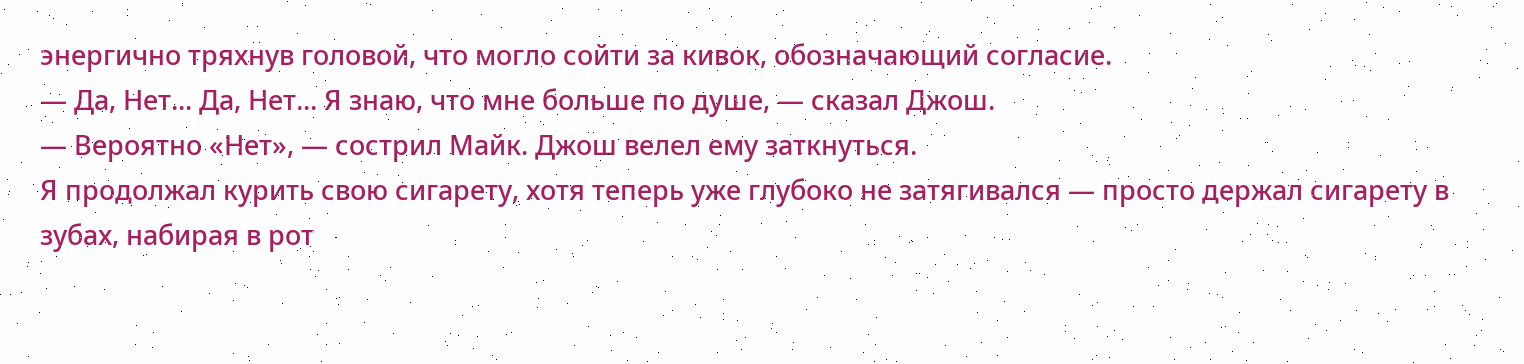энергично тряхнув головой, что могло сойти за кивок, обозначающий согласие.
— Да, Нет... Да, Нет... Я знаю, что мне больше по душе, — сказал Джош.
— Вероятно «Нет», — сострил Майк. Джош велел ему заткнуться.
Я продолжал курить свою сигарету, хотя теперь уже глубоко не затягивался — просто держал сигарету в
зубах, набирая в рот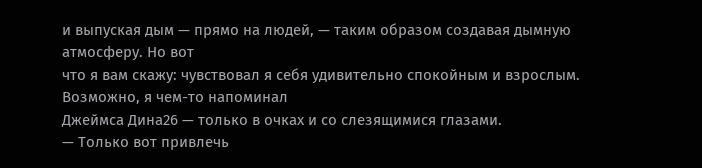и выпуская дым — прямо на людей, — таким образом создавая дымную атмосферу. Но вот
что я вам скажу: чувствовал я себя удивительно спокойным и взрослым. Возможно, я чем-то напоминал
Джеймса Дина26 — только в очках и со слезящимися глазами.
— Только вот привлечь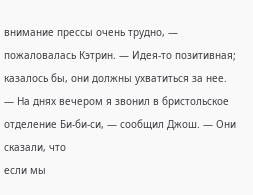внимание прессы очень трудно, — пожаловалась Кэтрин. — Идея-то позитивная;
казалось бы, они должны ухватиться за нее.
— На днях вечером я звонил в бристольское отделение Би-би-си, — сообщил Джош. — Они сказали, что
если мы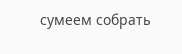сумеем собрать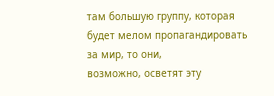там большую группу, которая будет мелом пропагандировать за мир, то они,
возможно, осветят эту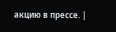акцию в прессе. |